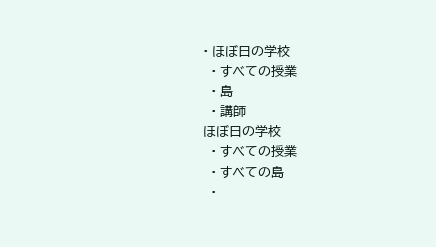• ほぼ日の学校
  • すべての授業
  • 島
  • 講師
ほぼ日の学校
  • すべての授業
  • すべての島
  •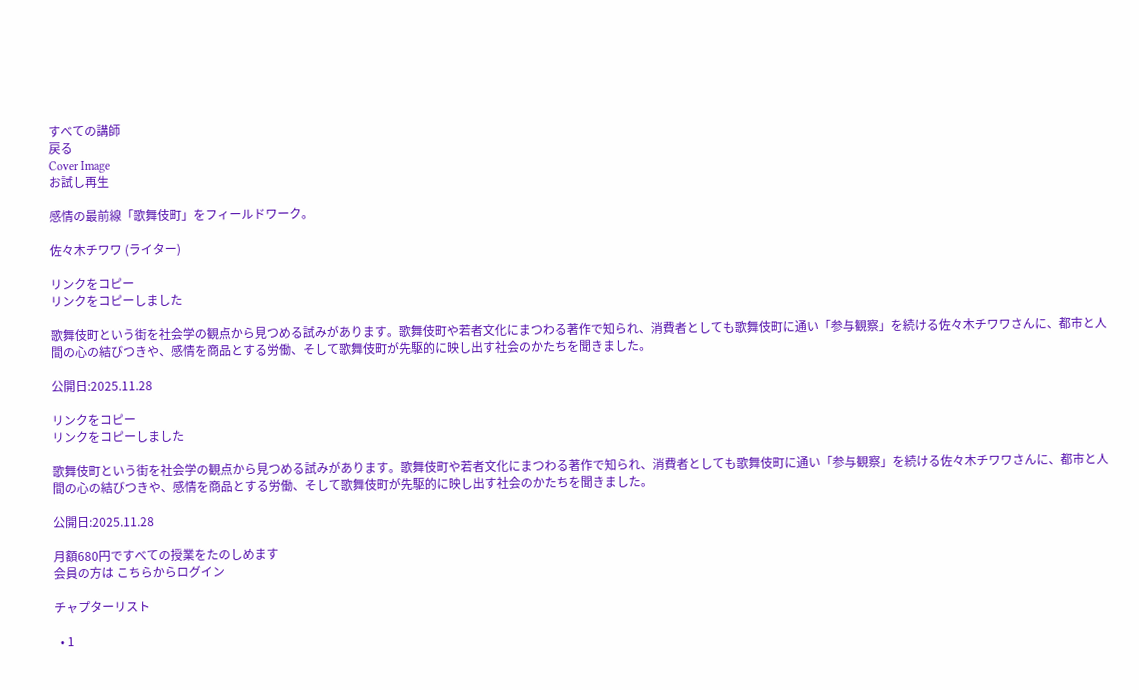すべての講師
戻る
Cover Image
お試し再生

感情の最前線「歌舞伎町」をフィールドワーク。

佐々木チワワ (ライター)

リンクをコピー
リンクをコピーしました

歌舞伎町という街を社会学の観点から見つめる試みがあります。歌舞伎町や若者文化にまつわる著作で知られ、消費者としても歌舞伎町に通い「参与観察」を続ける佐々木チワワさんに、都市と人間の心の結びつきや、感情を商品とする労働、そして歌舞伎町が先駆的に映し出す社会のかたちを聞きました。

公開日:2025.11.28

リンクをコピー
リンクをコピーしました

歌舞伎町という街を社会学の観点から見つめる試みがあります。歌舞伎町や若者文化にまつわる著作で知られ、消費者としても歌舞伎町に通い「参与観察」を続ける佐々木チワワさんに、都市と人間の心の結びつきや、感情を商品とする労働、そして歌舞伎町が先駆的に映し出す社会のかたちを聞きました。

公開日:2025.11.28

月額680円ですべての授業をたのしめます
会員の方は こちらからログイン

チャプターリスト

  • 1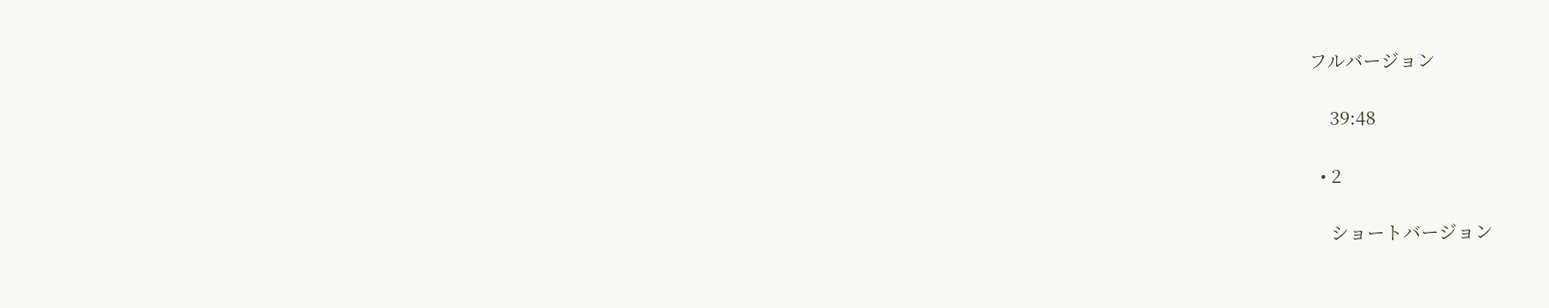フルバージョン

    39:48

  • 2

    ショートバージョン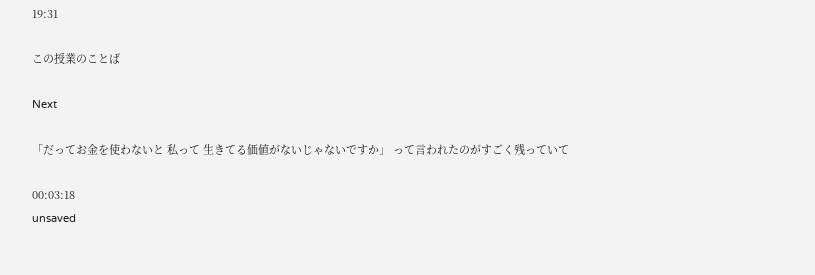19:31

この授業のことば

Next

「だってお金を使わないと 私って 生きてる価値がないじゃないですか」 って言われたのがすごく残っていて

00:03:18
unsaved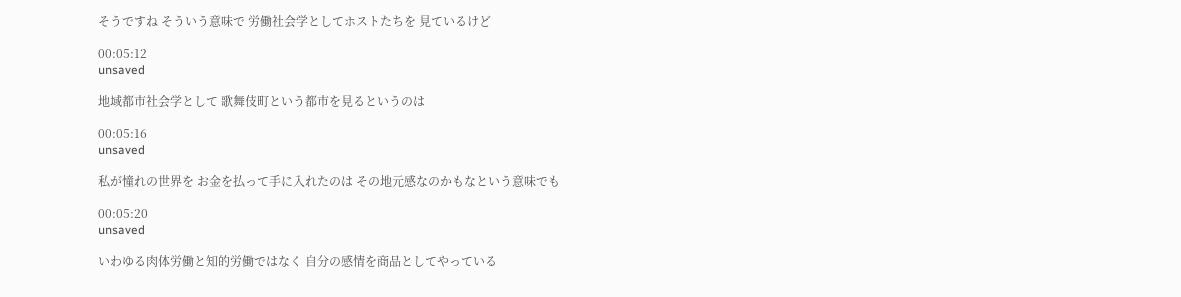そうですね そういう意味で 労働社会学としてホストたちを 見ているけど

00:05:12
unsaved

地域都市社会学として 歌舞伎町という都市を見るというのは

00:05:16
unsaved

私が憧れの世界を お金を払って手に入れたのは その地元感なのかもなという意味でも

00:05:20
unsaved

いわゆる肉体労働と知的労働ではなく 自分の感情を商品としてやっている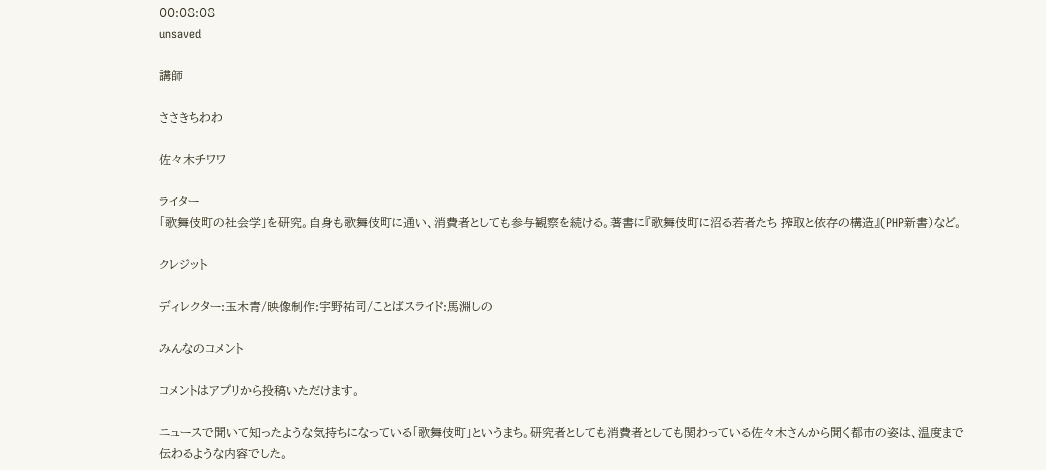00:08:08
unsaved

講師

ささきちわわ

佐々木チワワ

ライター
「歌舞伎町の社会学」を研究。自身も歌舞伎町に通い、消費者としても参与観察を続ける。著書に『歌舞伎町に沼る若者たち 搾取と依存の構造』(PHP新書)など。

クレジット

ディレクター:玉木青/映像制作:宇野祐司/ことばスライド:馬淵しの

みんなのコメント

コメントはアプリから投稿いただけます。

ニュースで聞いて知ったような気持ちになっている「歌舞伎町」というまち。研究者としても消費者としても関わっている佐々木さんから聞く都市の姿は、温度まで伝わるような内容でした。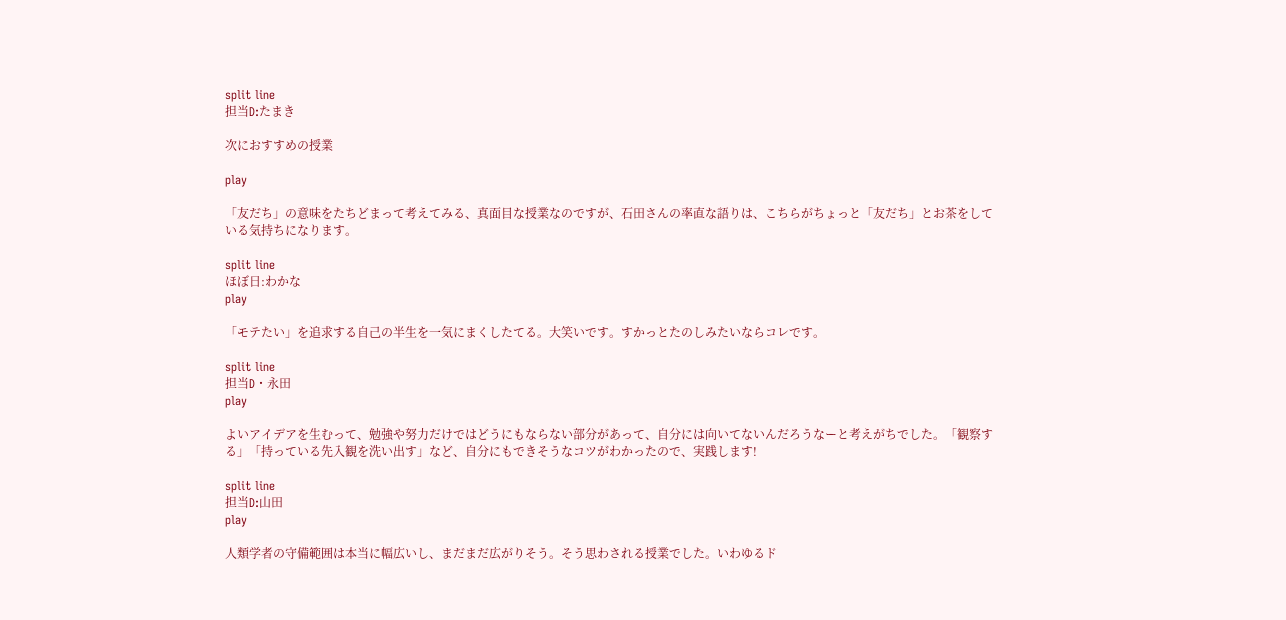split line
担当D:たまき

次におすすめの授業

play

「友だち」の意味をたちどまって考えてみる、真面目な授業なのですが、石田さんの率直な語りは、こちらがちょっと「友だち」とお茶をしている気持ちになります。

split line
ほぼ日:わかな
play

「モテたい」を追求する自己の半生を一気にまくしたてる。大笑いです。すかっとたのしみたいならコレです。

split line
担当D・永田
play

よいアイデアを生むって、勉強や努力だけではどうにもならない部分があって、自分には向いてないんだろうなーと考えがちでした。「観察する」「持っている先入観を洗い出す」など、自分にもできそうなコツがわかったので、実践します!

split line
担当D:山田
play

人類学者の守備範囲は本当に幅広いし、まだまだ広がりそう。そう思わされる授業でした。いわゆるド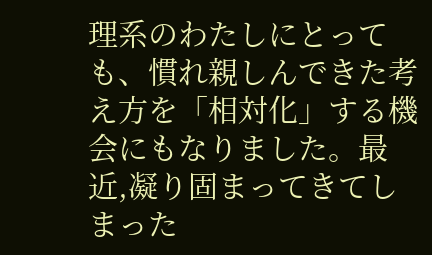理系のわたしにとっても、慣れ親しんできた考え方を「相対化」する機会にもなりました。最近,凝り固まってきてしまった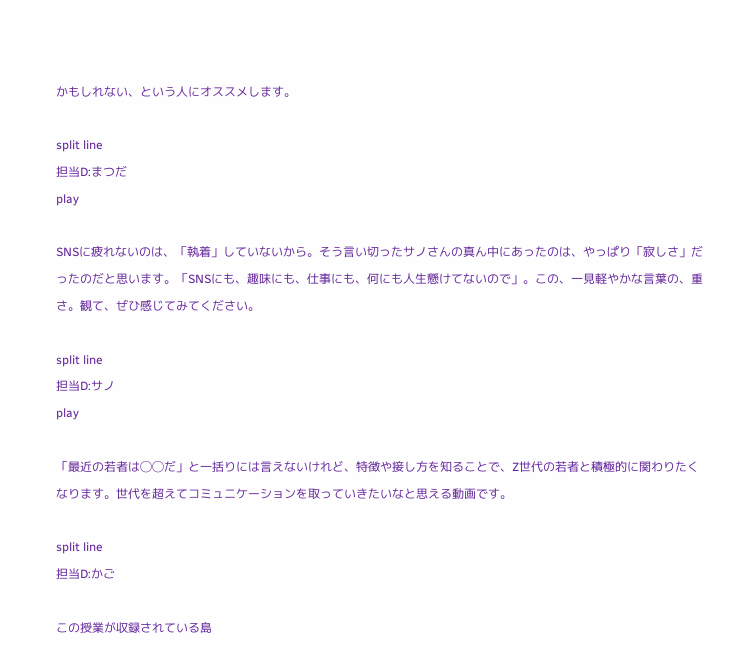かもしれない、という人にオススメします。

split line
担当D:まつだ
play

SNSに疲れないのは、「執着」していないから。そう言い切ったサノさんの真ん中にあったのは、やっぱり「寂しさ」だったのだと思います。「SNSにも、趣味にも、仕事にも、何にも人生懸けてないので」。この、一見軽やかな言葉の、重さ。観て、ぜひ感じてみてください。

split line
担当D:サノ
play

「最近の若者は◯◯だ」と一括りには言えないけれど、特徴や接し方を知ることで、Z世代の若者と積極的に関わりたくなります。世代を超えてコミュニケーションを取っていきたいなと思える動画です。

split line
担当D:かご

この授業が収録されている島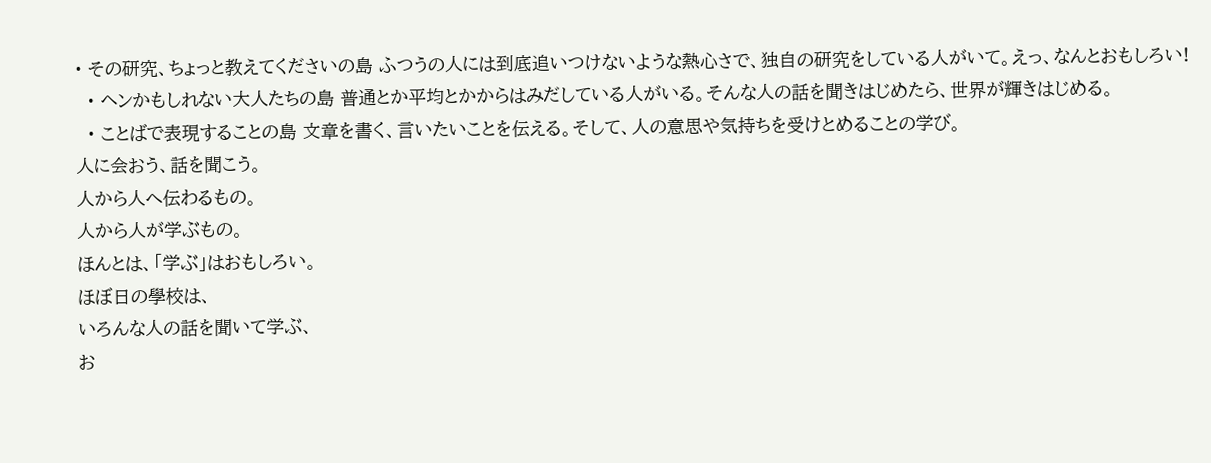• その研究、ちょっと教えてくださいの島 ふつうの人には到底追いつけないような熱心さで、独自の研究をしている人がいて。えっ、なんとおもしろい!
  • ヘンかもしれない大人たちの島 普通とか平均とかからはみだしている人がいる。そんな人の話を聞きはじめたら、世界が輝きはじめる。
  • ことばで表現することの島 文章を書く、言いたいことを伝える。そして、人の意思や気持ちを受けとめることの学び。
人に会おう、話を聞こう。
人から人へ伝わるもの。
人から人が学ぶもの。
ほんとは、「学ぶ」はおもしろい。
ほぼ日の學校は、
いろんな人の話を聞いて学ぶ、
お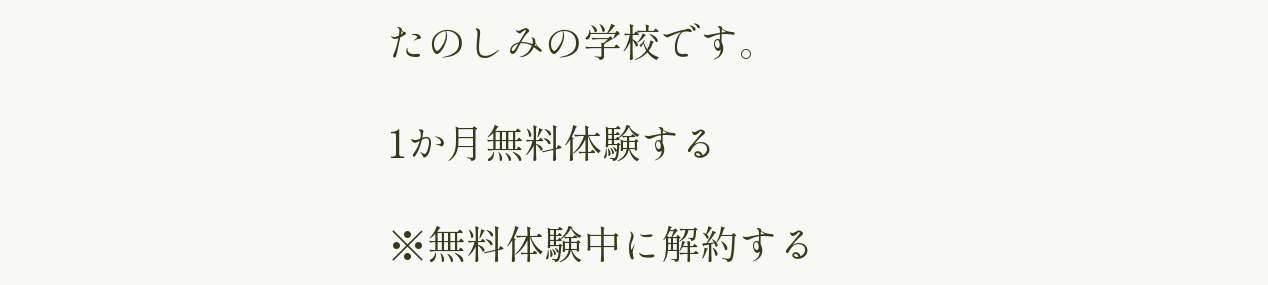たのしみの学校です。

1か月無料体験する

※無料体験中に解約する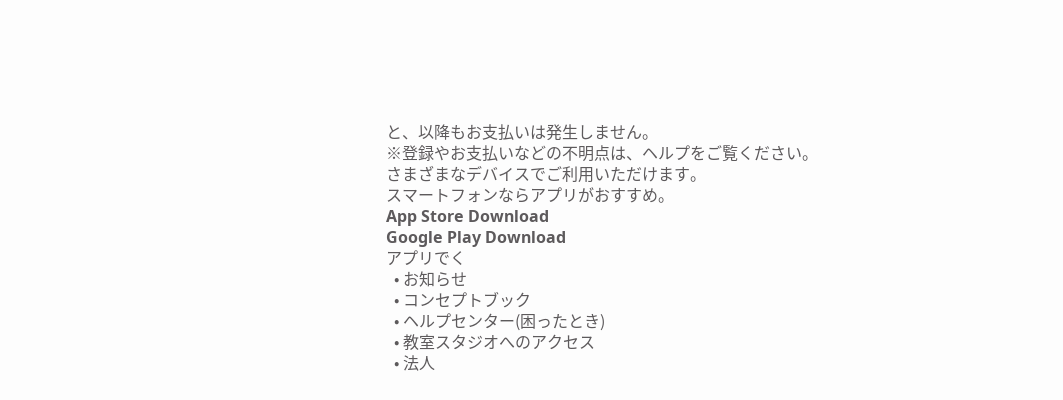と、以降もお支払いは発生しません。
※登録やお支払いなどの不明点は、ヘルプをご覧ください。
さまざまなデバイスでご利用いただけます。
スマートフォンならアプリがおすすめ。
App Store Download
Google Play Download
アプリでく
  • お知らせ
  • コンセプトブック
  • ヘルプセンター(困ったとき)
  • 教室スタジオへのアクセス
  • 法人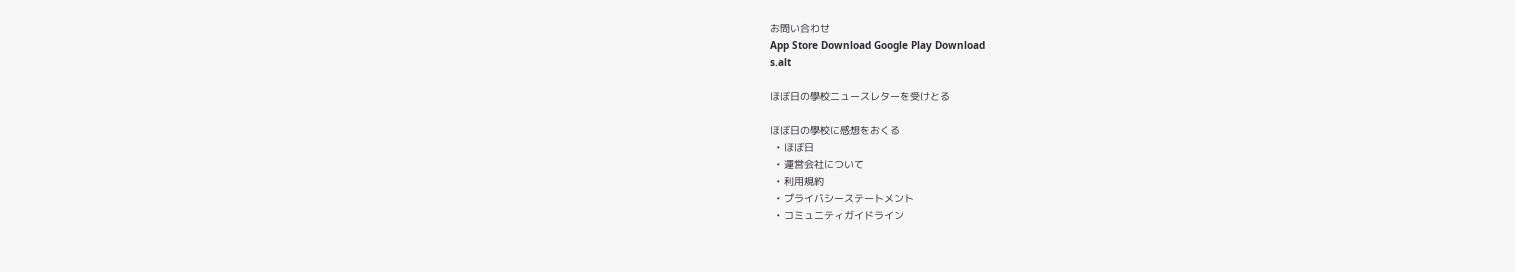お問い合わせ
App Store Download Google Play Download
s.alt

ほぼ日の學校ニュースレターを受けとる

ほぼ日の學校に感想をおくる
  • ほぼ日
  • 運営会社について
  • 利用規約
  • プライバシーステートメント
  • コミュニティガイドライン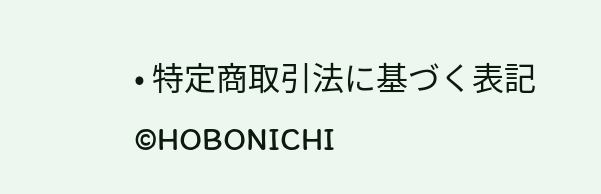• 特定商取引法に基づく表記
©HOBONICHI